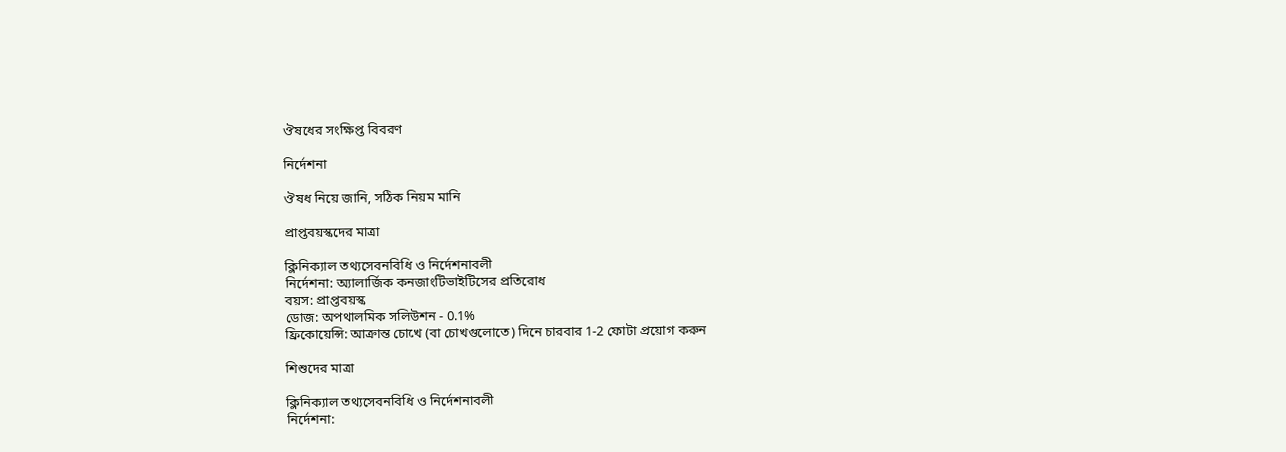ঔষধের সংক্ষিপ্ত বিবরণ

নির্দেশনা

ঔষধ নিয়ে জানি, সঠিক নিয়ম মানি

প্রাপ্তবয়স্কদের মাত্রা

ক্লিনিক্যাল তথ্যসেবনবিধি ও নির্দেশনাবলী
নির্দেশনা: অ্যালার্জিক কনজাংটিভাইটিসের প্রতিরোধ
বয়স: প্রাপ্তবয়স্ক
ডোজ: অপথালমিক সলিউশন - 0.1%
ফ্রিকোয়েন্সি: আক্রান্ত চোখে (বা চোখগুলোতে) দিনে চারবার 1-2 ফোটা প্রয়োগ করুন

শিশুদের মাত্রা

ক্লিনিক্যাল তথ্যসেবনবিধি ও নির্দেশনাবলী
নির্দেশনা: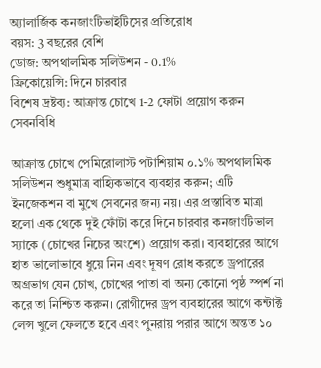অ্যালার্জিক কনজাংটিভাইটিসের প্রতিরোধ
বয়স: 3 বছরের বেশি
ডোজ: অপথালমিক সলিউশন - 0.1%
ফ্রিকোয়েন্সি: দিনে চারবার
বিশেষ দ্রষ্টব্য: আক্রান্ত চোখে 1-2 ফোটা প্রয়োগ করুন
সেবনবিধি

আক্রান্ত চোখে পেমিরোলাস্ট পটাশিয়াম ০.১% অপথালমিক সলিউশন শুধুমাত্র বাহ্যিকভাবে ব্যবহার করুন; এটি ইনজেকশন বা মুখে সেবনের জন্য নয়। এর প্রস্তাবিত মাত্রা হলো এক থেকে দুই ফোঁটা করে দিনে চারবার কনজাংটিভাল স্যাকে (চোখের নিচের অংশে) প্রয়োগ করা। ব্যবহারের আগে হাত ভালোভাবে ধুয়ে নিন এবং দূষণ রোধ করতে ড্রপারের অগ্রভাগ যেন চোখ, চোখের পাতা বা অন্য কোনো পৃষ্ঠ স্পর্শ না করে তা নিশ্চিত করুন। রোগীদের ড্রপ ব্যবহারের আগে কন্টাক্ট লেন্স খুলে ফেলতে হবে এবং পুনরায় পরার আগে অন্তত ১০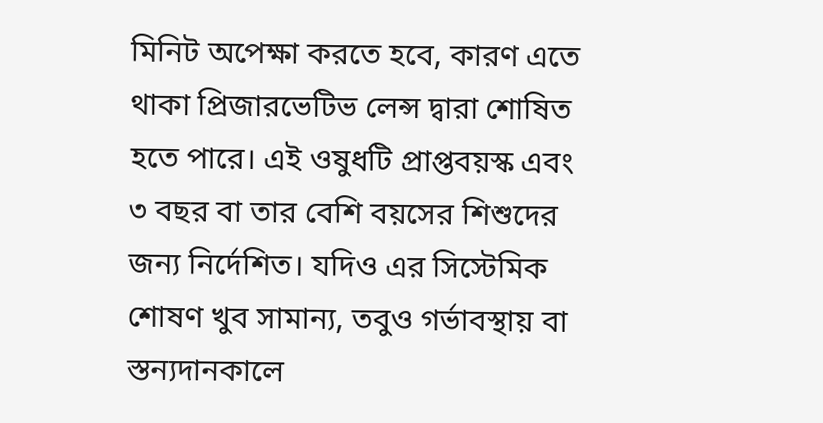মিনিট অপেক্ষা করতে হবে, কারণ এতে থাকা প্রিজারভেটিভ লেন্স দ্বারা শোষিত হতে পারে। এই ওষুধটি প্রাপ্তবয়স্ক এবং ৩ বছর বা তার বেশি বয়সের শিশুদের জন্য নির্দেশিত। যদিও এর সিস্টেমিক শোষণ খুব সামান্য, তবুও গর্ভাবস্থায় বা স্তন্যদানকালে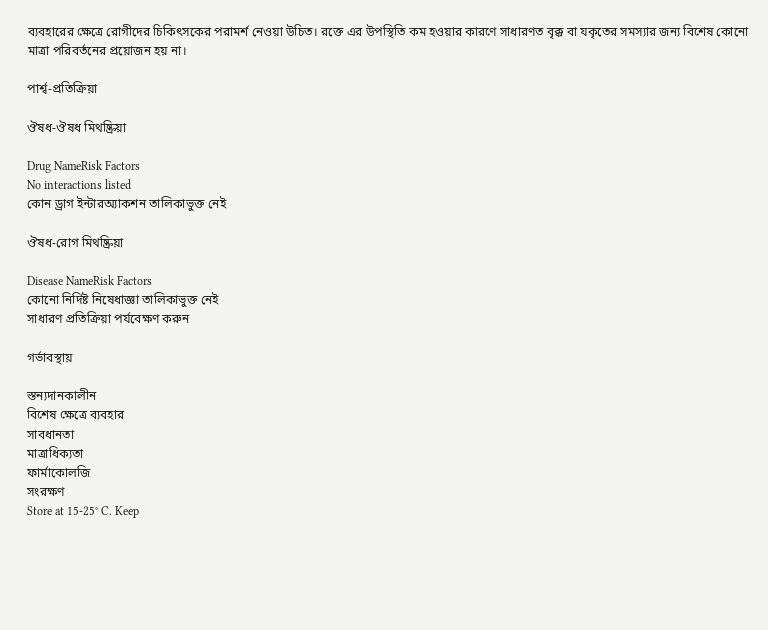ব্যবহারের ক্ষেত্রে রোগীদের চিকিৎসকের পরামর্শ নেওয়া উচিত। রক্তে এর উপস্থিতি কম হওয়ার কারণে সাধারণত বৃক্ক বা যকৃতের সমস্যার জন্য বিশেষ কোনো মাত্রা পরিবর্তনের প্রয়োজন হয় না।

পার্শ্ব-প্রতিক্রিয়া

ঔষধ-ঔষধ মিথষ্ক্রিয়া

Drug NameRisk Factors
No interactions listed
কোন ড্রাগ ইন্টারঅ্যাকশন তালিকাভুক্ত নেই

ঔষধ-রোগ মিথষ্ক্রিয়া

Disease NameRisk Factors
কোনো নির্দিষ্ট নিষেধাজ্ঞা তালিকাভুক্ত নেই
সাধারণ প্রতিক্রিয়া পর্যবেক্ষণ করুন

গর্ভাবস্থায়

স্তন্যদানকালীন
বিশেষ ক্ষেত্রে ব্যবহার
সাবধানতা
মাত্রাধিক্যতা
ফার্মাকোলজি
সংরক্ষণ
Store at 15-25° C. Keep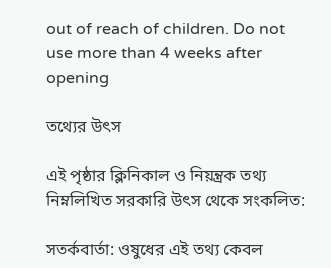out of reach of children. Do not use more than 4 weeks after opening

তথ্যের উৎস

এই পৃষ্ঠার ক্লিনিকাল ও নিয়ন্ত্রক তথ্য নিম্নলিখিত সরকারি উৎস থেকে সংকলিত:

সতর্কবার্তা: ওষুধের এই তথ্য কেবল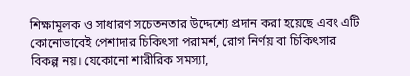শিক্ষামূলক ও সাধারণ সচেতনতার উদ্দেশ্যে প্রদান করা হয়েছে এবং এটি কোনোভাবেই পেশাদার চিকিৎসা পরামর্শ, রোগ নির্ণয় বা চিকিৎসার বিকল্প নয়। যেকোনো শারীরিক সমস্যা,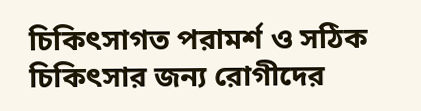চিকিৎসাগত পরামর্শ ও সঠিক চিকিৎসার জন্য রোগীদের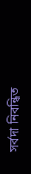সর্বদা নিবন্ধিত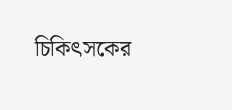চিকিৎসকের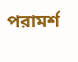পরামর্শ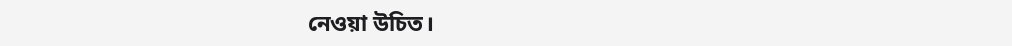নেওয়া উচিত।